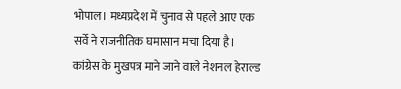भोपाल। मध्यप्रदेश में चुनाव से पहले आए एक सर्वे ने राजनीतिक घमासान मचा दिया है। कांग्रेस के मुखपत्र माने जाने वाले नेशनल हेराल्ड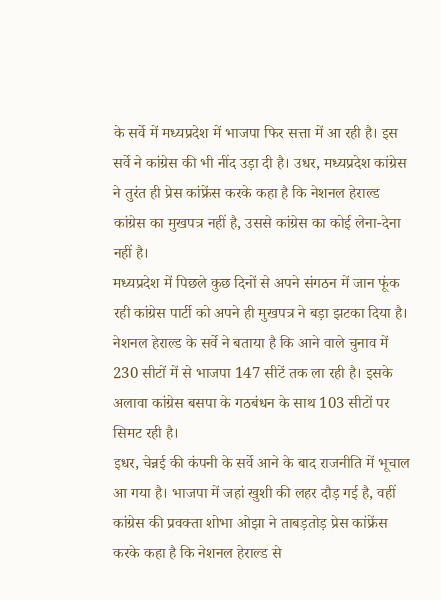के सर्वे में मध्यप्रदेश में भाजपा फिर सत्ता में आ रही है। इस सर्वे ने कांग्रेस की भी नींद उड़ा दी है। उधर, मध्यप्रदेश कांग्रेस ने तुरंत ही प्रेस कांफ्रेंस करके कहा है कि नेशनल हेराल्ड कांग्रेस का मुखपत्र नहीं है, उससे कांग्रेस का कोई लेना-देना नहीं है।
मध्यप्रदेश में पिछले कुछ दिनों से अपने संगठन में जान फूंक रही कांग्रेस पार्टी को अपने ही मुखपत्र ने बड़ा झटका दिया है। नेशनल हेराल्ड के सर्वे ने बताया है कि आने वाले चुनाव में 230 सीटों में से भाजपा 147 सीटें तक ला रही है। इसके अलावा कांग्रेस बसपा के गठबंधन के साथ 103 सीटों पर सिमट रही है।
इधर, चेन्नई की कंपनी के सर्वे आने के बाद राजनीति में भूचाल आ गया है। भाजपा में जहां खुशी की लहर दौड़ गई है, वहीं कांग्रेस की प्रवक्ता शोभा ओझा ने ताबड़तोड़ प्रेस कांफ्रेंस करके कहा है कि नेशनल हेराल्ड से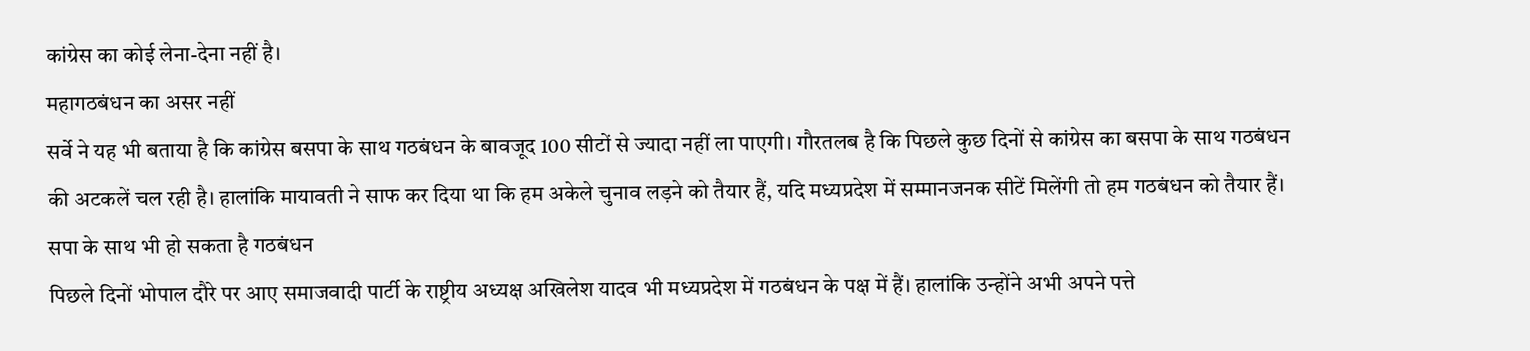कांग्रेस का कोई लेना-देना नहीं है।
महागठबंधन का असर नहीं
सर्वे ने यह भी बताया है कि कांग्रेस बसपा के साथ गठबंधन के बावजूद 100 सीटों से ज्यादा नहीं ला पाएगी। गौरतलब है कि पिछले कुछ दिनों से कांग्रेस का बसपा के साथ गठबंधन की अटकलें चल रही है। हालांकि मायावती ने साफ कर दिया था कि हम अकेले चुनाव लड़ने को तैयार हैं, यदि मध्यप्रदेश में सम्मानजनक सीटें मिलेंगी तो हम गठबंधन को तैयार हैं।
सपा के साथ भी हो सकता है गठबंधन
पिछले दिनों भोपाल दौरे पर आए समाजवादी पार्टी के राष्ट्रीय अध्यक्ष अखिलेश यादव भी मध्यप्रदेश में गठबंधन के पक्ष में हैं। हालांकि उन्होंने अभी अपने पत्ते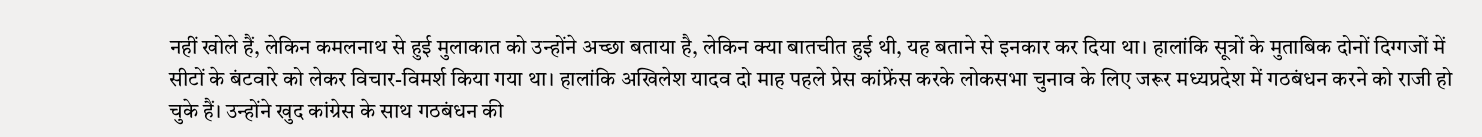नहीं खोले हैं, लेकिन कमलनाथ से हुई मुलाकात को उन्होंने अच्छा बताया है, लेकिन क्या बातचीत हुई थी, यह बताने से इनकार कर दिया था। हालांकि सूत्रों के मुताबिक दोनों दिग्गजों में सीटों के बंटवारे को लेकर विचार-विमर्श किया गया था। हालांकि अखिलेश यादव दो माह पहले प्रेस कांफ्रेंस करके लोकसभा चुनाव के लिए जरूर मध्यप्रदेश में गठबंधन करने को राजी हो चुके हैं। उन्होंने खुद कांग्रेस के साथ गठबंधन की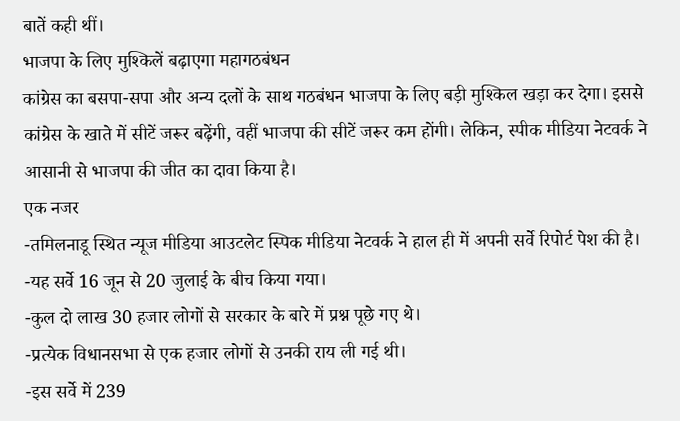बातें कही थीं।
भाजपा के लिए मुश्किलें बढ़ाएगा महागठबंधन
कांग्रेस का बसपा-सपा और अन्य दलों के साथ गठबंधन भाजपा के लिए बड़ी मुश्किल खड़ा कर देगा। इससे कांग्रेस के खाते में सीटें जरूर बढ़ेंगी, वहीं भाजपा की सीटें जरूर कम होंगी। लेकिन, स्पीक मीडिया नेटवर्क ने आसानी से भाजपा की जीत का दावा किया है।
एक नजर
-तमिलनाडू स्थित न्यूज मीडिया आउटलेट स्पिक मीडिया नेटवर्क ने हाल ही में अपनी सर्वे रिपोर्ट पेश की है।
-यह सर्वे 16 जून से 20 जुलाई के बीच किया गया।
-कुल दो लाख 30 हजार लोगों से सरकार के बारे में प्रश्न पूछे गए थे।
-प्रत्येक विधानसभा से एक हजार लोगों से उनकी राय ली गई थी।
-इस सर्वे में 239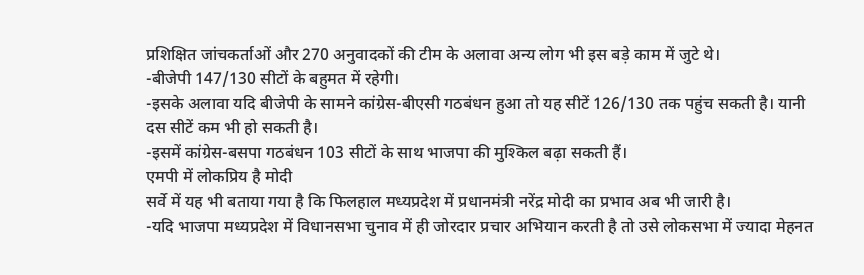प्रशिक्षित जांचकर्ताओं और 270 अनुवादकों की टीम के अलावा अन्य लोग भी इस बड़े काम में जुटे थे।
-बीजेपी 147/130 सीटों के बहुमत में रहेगी।
-इसके अलावा यदि बीजेपी के सामने कांग्रेस-बीएसी गठबंधन हुआ तो यह सीटें 126/130 तक पहुंच सकती है। यानी दस सीटें कम भी हो सकती है।
-इसमें कांग्रेस-बसपा गठबंधन 103 सीटों के साथ भाजपा की मुश्किल बढ़ा सकती हैं।
एमपी में लोकप्रिय है मोदी
सर्वे में यह भी बताया गया है कि फिलहाल मध्यप्रदेश में प्रधानमंत्री नरेंद्र मोदी का प्रभाव अब भी जारी है।
-यदि भाजपा मध्यप्रदेश में विधानसभा चुनाव में ही जोरदार प्रचार अभियान करती है तो उसे लोकसभा में ज्यादा मेहनत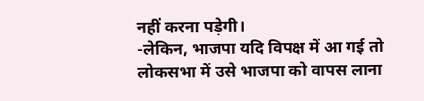नहीं करना पड़ेगी।
-लेकिन, भाजपा यदि विपक्ष में आ गई तो लोकसभा में उसे भाजपा को वापस लाना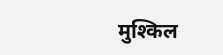मुश्किल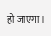हो जाएगा।